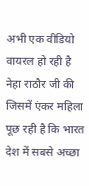अभी एक वीडियो वायरल हो रही है नेहा राठौर जी की जिसमें एंकर महिला पूछ रही है कि भारत देश में सबसे अच्छा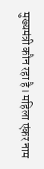मुख्यमंत्री कौन रहा है। महिला एंकर नाम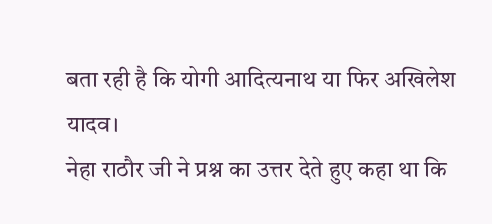बता रही है कि योगी आदित्यनाथ या फिर अखिलेश यादव।
नेहा राठौर जी ने प्रश्न का उत्तर देते हुए कहा था कि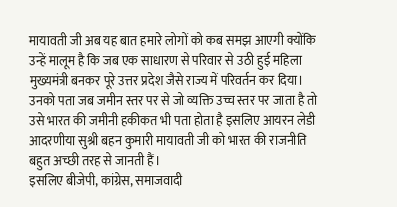मायावती जी अब यह बात हमारे लोगों को कब समझ आएगी क्योंकि उन्हें मालूम है कि जब एक साधारण से परिवार से उठी हुई महिला मुख्यमंत्री बनकर पूरे उत्तर प्रदेश जैसे राज्य में परिवर्तन कर दिया।
उनको पता जब जमीन स्तर पर से जो व्यक्ति उच्च स्तर पर जाता है तो उसे भारत की जमीनी हकीकत भी पता होता है इसलिए आयरन लेडी आदरणीया सुश्री बहन कुमारी मायावती जी को भारत की राजनीति बहुत अच्छी तरह से जानती हैं।
इसलिए बीजेपी, कांग्रेस, समाजवादी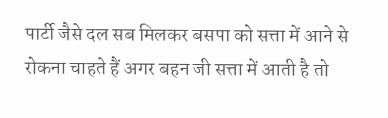पार्टी जैसे दल सब मिलकर बसपा को सत्ता में आने से रोकना चाहते हैं अगर बहन जी सत्ता में आती है तो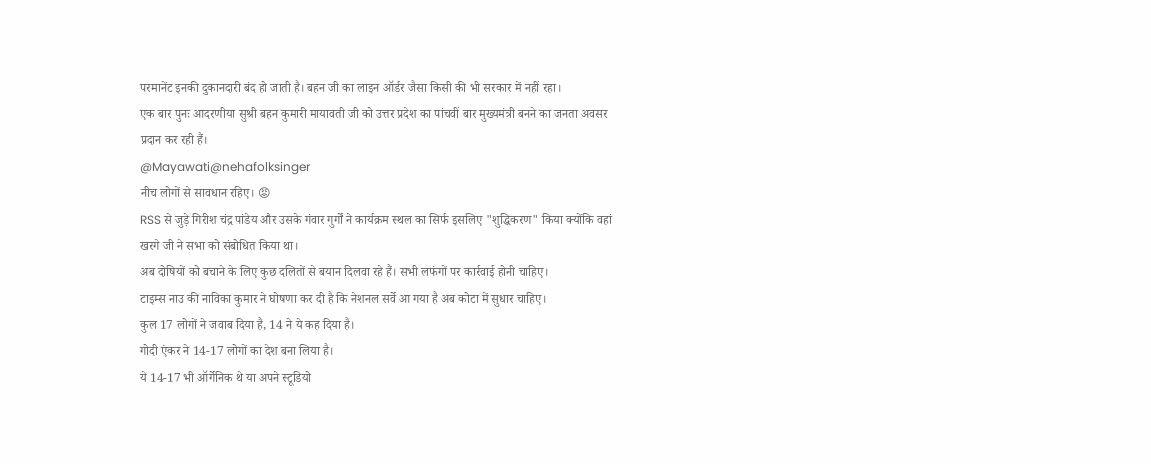परमानेंट इनकी दुकानदारी बंद हो जाती है। बहन जी का लाइन ऑर्डर जैसा किसी की भी सरकार में नहीं रहा।
एक बार पुनः आदरणीया सुश्री बहन कुमारी मायावती जी को उत्तर प्रदेश का पांचवीं बार मुख्यमंत्री बनने का जनता अवसर प्रदान कर रही हैं।
@Mayawati@nehafolksinger
नीच लोगों से सावधान रहिए। 😡
RSS से जुड़े गिरीश चंद्र पांडेय और उसके गंवार गुर्गों ने कार्यक्रम स्थल का सिर्फ इसलिए "शुद्धिकरण" किया क्योंकि वहां खरगे जी ने सभा को संबोधित किया था।
अब दोषियों को बचाने के लिए कुछ दलितों से बयान दिलवा रहे हैं। सभी लफंगों पर कार्रवाई होनी चाहिए।
टाइम्स नाउ की नाविका कुमार ने घोषणा कर दी है कि नेशनल सर्वे आ गया है अब कोटा में सुधार चाहिए।
कुल 17 लोगों ने जवाब दिया है, 14 ने ये कह दिया है।
गोदी एंकर ने 14-17 लोगों का देश बना लिया है।
ये 14-17 भी ऑर्गेनिक थे या अपने स्टूडियो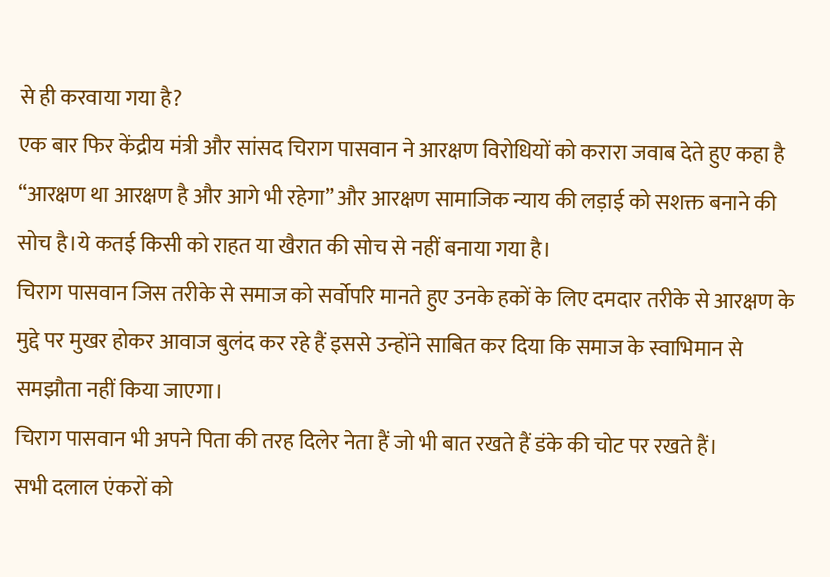से ही करवाया गया है?
एक बार फिर केंद्रीय मंत्री और सांसद चिराग पासवान ने आरक्षण विरोधियों को करारा जवाब देते हुए कहा है “आरक्षण था आरक्षण है और आगे भी रहेगा” और आरक्षण सामाजिक न्याय की लड़ाई को सशक्त बनाने की सोच है।ये कतई किसी को राहत या खैरात की सोच से नहीं बनाया गया है।
चिराग पासवान जिस तरीके से समाज को सर्वोपरि मानते हुए उनके हकों के लिए दमदार तरीके से आरक्षण के मुद्दे पर मुखर होकर आवाज बुलंद कर रहे हैं इससे उन्होंने साबित कर दिया कि समाज के स्वाभिमान से समझौता नहीं किया जाएगा।
चिराग पासवान भी अपने पिता की तरह दिलेर नेता हैं जो भी बात रखते हैं डंके की चोट पर रखते हैं।
सभी दलाल एंकरों को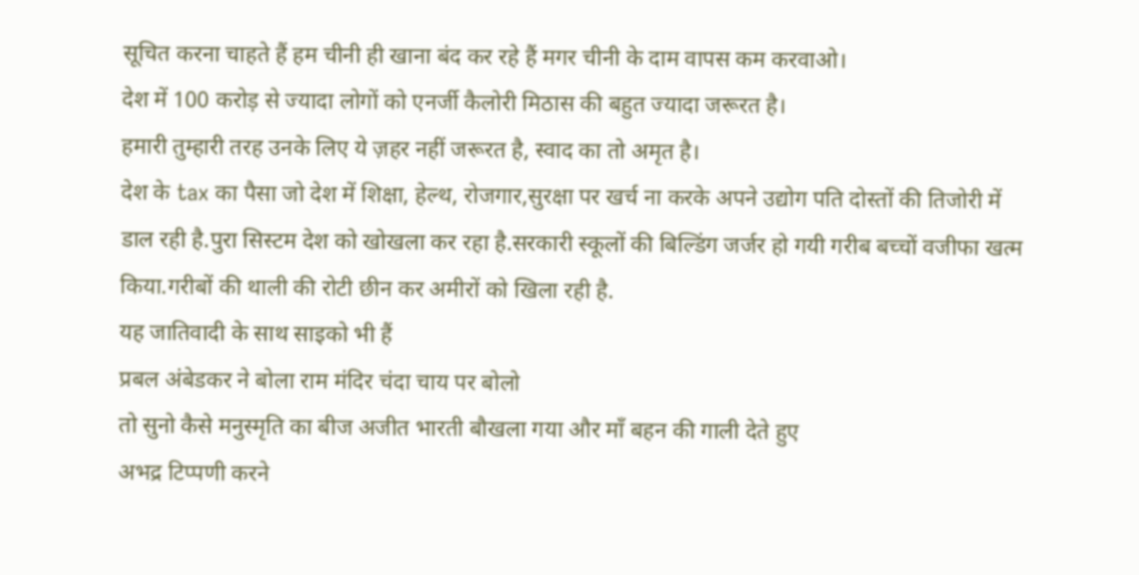सूचित करना चाहते हैं हम चीनी ही खाना बंद कर रहे हैं मगर चीनी के दाम वापस कम करवाओ।
देश में 100 करोड़ से ज्यादा लोगों को एनर्जी कैलोरी मिठास की बहुत ज्यादा जरूरत है।
हमारी तुम्हारी तरह उनके लिए ये ज़हर नहीं जरूरत है, स्वाद का तो अमृत है।
देश के tax का पैसा जो देश में शिक्षा, हेल्थ, रोजगार,सुरक्षा पर खर्च ना करके अपने उद्योग पति दोस्तों की तिजोरी में डाल रही है.पुरा सिस्टम देश को खोखला कर रहा है.सरकारी स्कूलों की बिल्डिंग जर्जर हो गयी गरीब बच्चों वजीफा खत्म किया.गरीबों की थाली की रोटी छीन कर अमीरों को खिला रही है.
यह जातिवादी के साथ साइको भी हैं
प्रबल अंबेडकर ने बोला राम मंदिर चंदा चाय पर बोलो
तो सुनो कैसे मनुस्मृति का बीज अजीत भारती बौखला गया और माँ बहन की गाली देते हुए
अभद्र टिप्पणी करने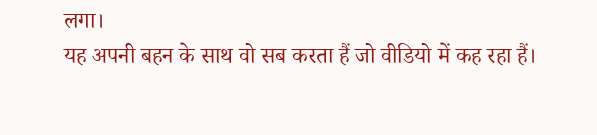लगा।
यह अपनी बहन के साथ वो सब करता हैं जो वीडियो में कह रहा हैं।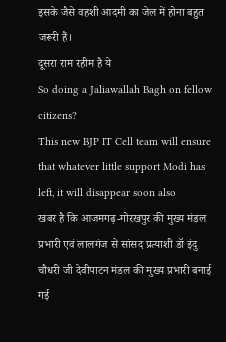इसके जैसे वहशी आदमी का जेल में होना बहुत जरूरी हैं।
दूसरा राम रहीम है ये
So doing a Jaliawallah Bagh on fellow citizens?
This new BJP IT Cell team will ensure that whatever little support Modi has left, it will disappear soon also
खबर है कि आजमगढ़-गोरखपुर की मुख्य मंडल प्रभारी एवं लालगंज से सांसद प्रत्याशी डॉ इंदु चौधरी जी देवीपाटन मंडल की मुख्य प्रभारी बनाई गई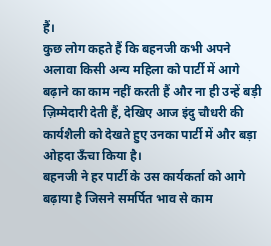हैं।
कुछ लोग कहते हैं कि बहनजी कभी अपने अलावा किसी अन्य महिला को पार्टी में आगे बढ़ाने का काम नहीं करती हैं और ना ही उन्हें बड़ी ज़िम्मेदारी देती हैं, देखिए आज इंदु चौधरी की कार्यशैली को देखते हुए उनका पार्टी में और बड़ा ओहदा ऊँचा किया है।
बहनजी ने हर पार्टी के उस कार्यकर्ता को आगे बढ़ाया है जिसने समर्पित भाव से काम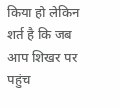किया हो लेकिन शर्त है कि जब आप शिखर पर पहुंच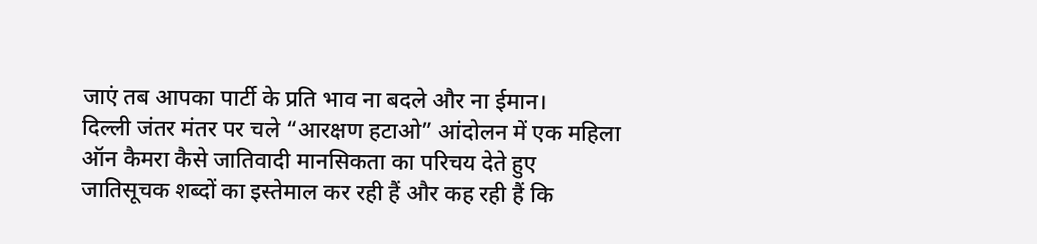जाएं तब आपका पार्टी के प्रति भाव ना बदले और ना ईमान।
दिल्ली जंतर मंतर पर चले “आरक्षण हटाओ” आंदोलन में एक महिला ऑन कैमरा कैसे जातिवादी मानसिकता का परिचय देते हुए जातिसूचक शब्दों का इस्तेमाल कर रही हैं और कह रही हैं कि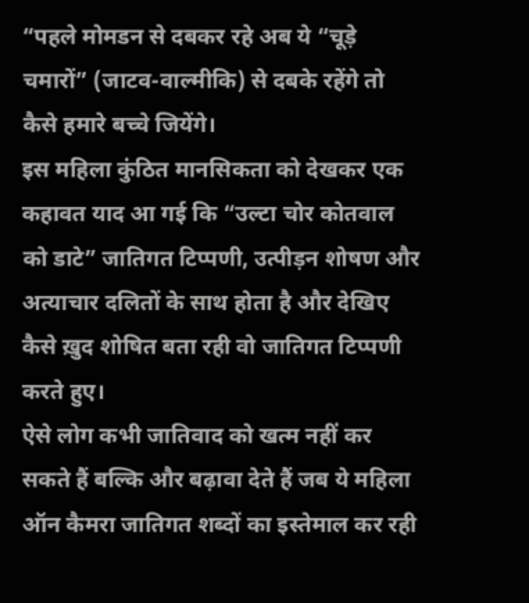“पहले मोमडन से दबकर रहे अब ये “चूड़े चमारों” (जाटव-वाल्मीकि) से दबके रहेंगे तो कैसे हमारे बच्चे जियेंगे।
इस महिला कुंठित मानसिकता को देखकर एक कहावत याद आ गई कि “उल्टा चोर कोतवाल को डाटे” जातिगत टिप्पणी, उत्पीड़न शोषण और अत्याचार दलितों के साथ होता है और देखिए कैसे ख़ुद शोषित बता रही वो जातिगत टिप्पणी करते हुए।
ऐसे लोग कभी जातिवाद को खत्म नहीं कर सकते हैं बल्कि और बढ़ावा देते हैं जब ये महिला ऑन कैमरा जातिगत शब्दों का इस्तेमाल कर रही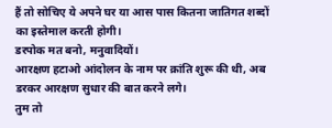हैं तो सोचिए ये अपने घर या आस पास कितना जातिगत शब्दों का इस्तेमाल करती होगी।
डरपोक मत बनो, मनुवादियों।
आरक्षण हटाओ आंदोलन के नाम पर क्रांति शुरू की थी, अब डरकर आरक्षण सुधार की बात करने लगे।
तुम तो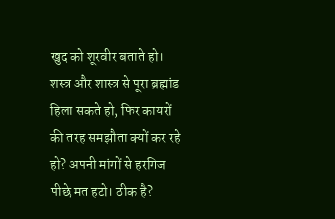खुद को शूरवीर बताते हो। शस्त्र और शास्त्र से पूरा ब्रह्मांड हिला सकते हो, फिर कायरों की तरह समझौता क्यों कर रहे हो? अपनी मांगों से हरगिज पीछे मत हटो। ठीक है?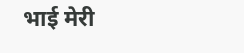भाई मेरी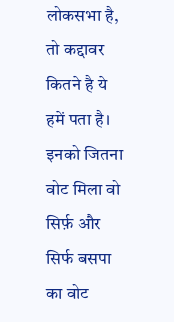लोकसभा है, तो कद्दावर कितने है ये हमें पता है।
इनको जितना वोट मिला वो सिर्फ़ और सिर्फ बसपा का वोट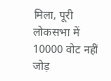मिला, पूरी लोकसभा में 10000 वोट नहीं जोड़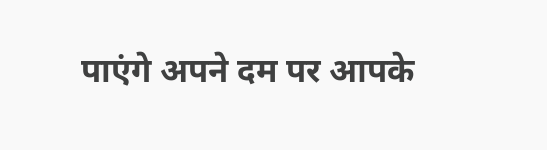पाएंगे अपने दम पर आपके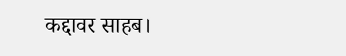कद्दावर साहब।